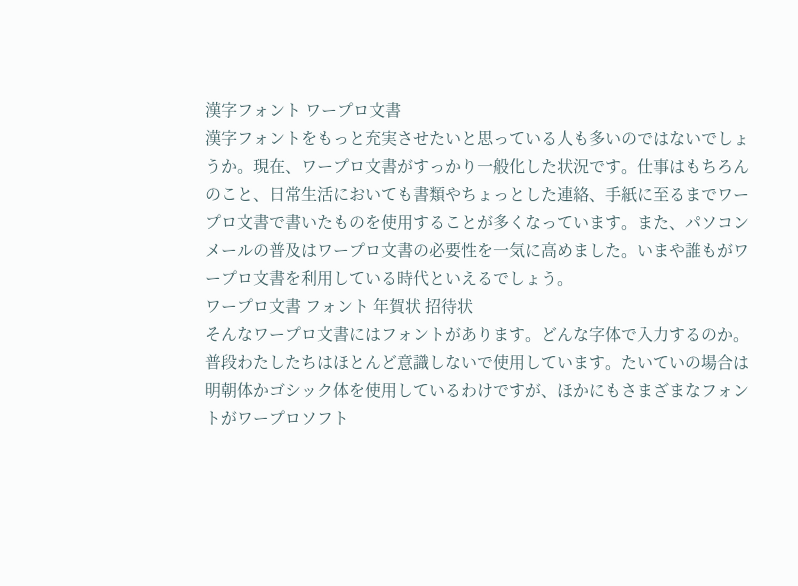漢字フォント ワープロ文書
漢字フォントをもっと充実させたいと思っている人も多いのではないでしょうか。現在、ワープロ文書がすっかり一般化した状況です。仕事はもちろんのこと、日常生活においても書類やちょっとした連絡、手紙に至るまでワープロ文書で書いたものを使用することが多くなっています。また、パソコンメールの普及はワープロ文書の必要性を一気に高めました。いまや誰もがワープロ文書を利用している時代といえるでしょう。
ワープロ文書 フォント 年賀状 招待状
そんなワープロ文書にはフォントがあります。どんな字体で入力するのか。普段わたしたちはほとんど意識しないで使用しています。たいていの場合は明朝体かゴシック体を使用しているわけですが、ほかにもさまざまなフォントがワープロソフト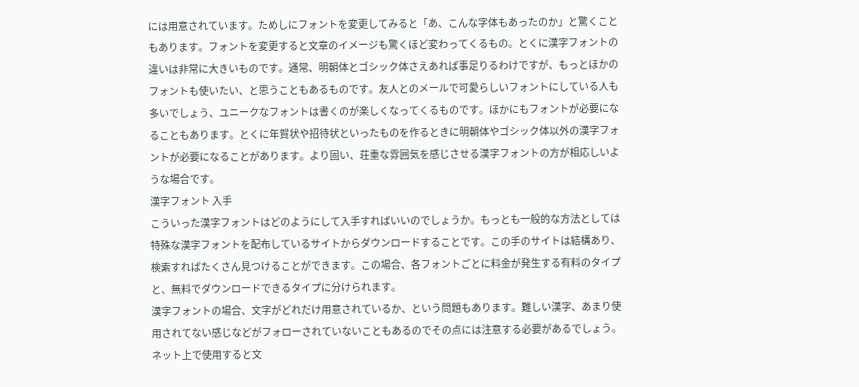には用意されています。ためしにフォントを変更してみると「あ、こんな字体もあったのか」と驚くこともあります。フォントを変更すると文章のイメージも驚くほど変わってくるもの。とくに漢字フォントの違いは非常に大きいものです。通常、明朝体とゴシック体さえあれば事足りるわけですが、もっとほかのフォントも使いたい、と思うこともあるものです。友人とのメールで可愛らしいフォントにしている人も多いでしょう、ユニークなフォントは書くのが楽しくなってくるものです。ほかにもフォントが必要になることもあります。とくに年賀状や招待状といったものを作るときに明朝体やゴシック体以外の漢字フォントが必要になることがあります。より固い、荘重な雰囲気を感じさせる漢字フォントの方が相応しいような場合です。
漢字フォント 入手
こういった漢字フォントはどのようにして入手すればいいのでしょうか。もっとも一般的な方法としては特殊な漢字フォントを配布しているサイトからダウンロードすることです。この手のサイトは結構あり、検索すればたくさん見つけることができます。この場合、各フォントごとに料金が発生する有料のタイプと、無料でダウンロードできるタイプに分けられます。
漢字フォントの場合、文字がどれだけ用意されているか、という問題もあります。難しい漢字、あまり使用されてない感じなどがフォローされていないこともあるのでその点には注意する必要があるでしょう。ネット上で使用すると文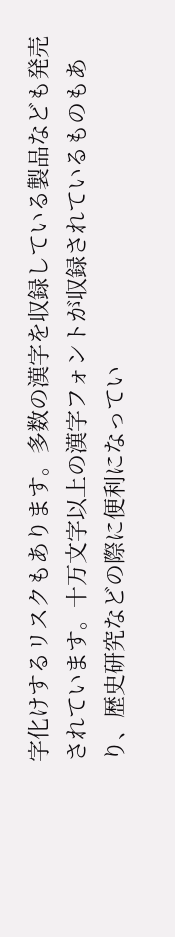字化けするリスクもあります。多数の漢字を収録している製品なども発売されています。十万文字以上の漢字フォントが収録されているものもあり、歴史研究などの際に便利になってい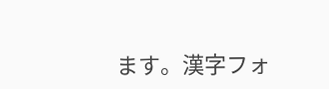ます。漢字フォ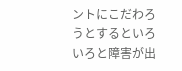ントにこだわろうとするといろいろと障害が出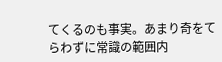てくるのも事実。あまり奇をてらわずに常識の範囲内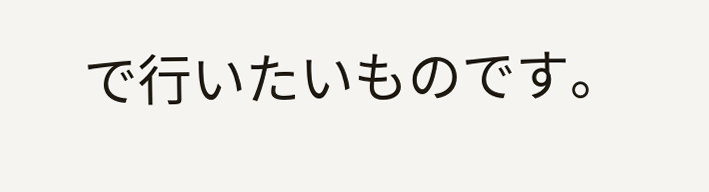で行いたいものです。